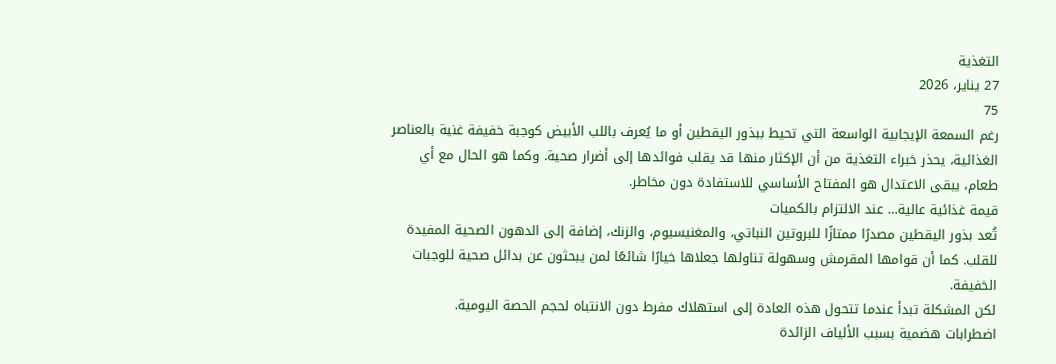التغذية
27 يناير، 2026
75
رغم السمعة الإيجابية الواسعة التي تحيط ببذور اليقطين أو ما يُعرف باللب الأبيض كوجبة خفيفة غنية بالعناصر الغذائية، يحذر خبراء التغذية من أن الإكثار منها قد يقلب فوائدها إلى أضرار صحية. وكما هو الحال مع أي طعام، يبقى الاعتدال هو المفتاح الأساسي للاستفادة دون مخاطر.
قيمة غذائية عالية… عند الالتزام بالكميات
تُعد بذور اليقطين مصدرًا ممتازًا للبروتين النباتي، والمغنيسيوم، والزنك، إضافة إلى الدهون الصحية المفيدة للقلب. كما أن قوامها المقرمش وسهولة تناولها جعلاها خيارًا شائعًا لمن يبحثون عن بدائل صحية للوجبات الخفيفة.
لكن المشكلة تبدأ عندما تتحول هذه العادة إلى استهلاك مفرط دون الانتباه لحجم الحصة اليومية.
اضطرابات هضمية بسبب الألياف الزائدة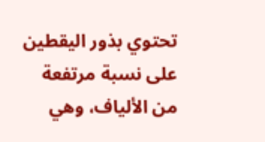تحتوي بذور اليقطين على نسبة مرتفعة من الألياف، وهي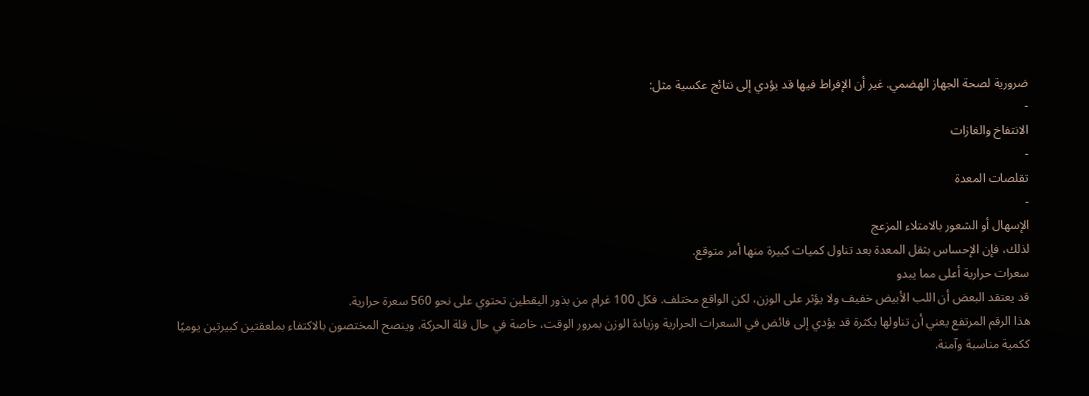ضرورية لصحة الجهاز الهضمي. غير أن الإفراط فيها قد يؤدي إلى نتائج عكسية مثل:
-
الانتفاخ والغازات
-
تقلصات المعدة
-
الإسهال أو الشعور بالامتلاء المزعج
لذلك، فإن الإحساس بثقل المعدة بعد تناول كميات كبيرة منها أمر متوقع.
سعرات حرارية أعلى مما يبدو
قد يعتقد البعض أن اللب الأبيض خفيف ولا يؤثر على الوزن، لكن الواقع مختلف. فكل 100 غرام من بذور اليقطين تحتوي على نحو 560 سعرة حرارية.
هذا الرقم المرتفع يعني أن تناولها بكثرة قد يؤدي إلى فائض في السعرات الحرارية وزيادة الوزن بمرور الوقت، خاصة في حال قلة الحركة. وينصح المختصون بالاكتفاء بملعقتين كبيرتين يوميًا ككمية مناسبة وآمنة.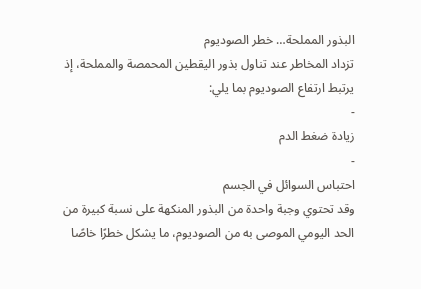البذور المملحة… خطر الصوديوم
تزداد المخاطر عند تناول بذور اليقطين المحمصة والمملحة، إذ يرتبط ارتفاع الصوديوم بما يلي:
-
زيادة ضغط الدم
-
احتباس السوائل في الجسم
وقد تحتوي وجبة واحدة من البذور المنكهة على نسبة كبيرة من الحد اليومي الموصى به من الصوديوم، ما يشكل خطرًا خاصًا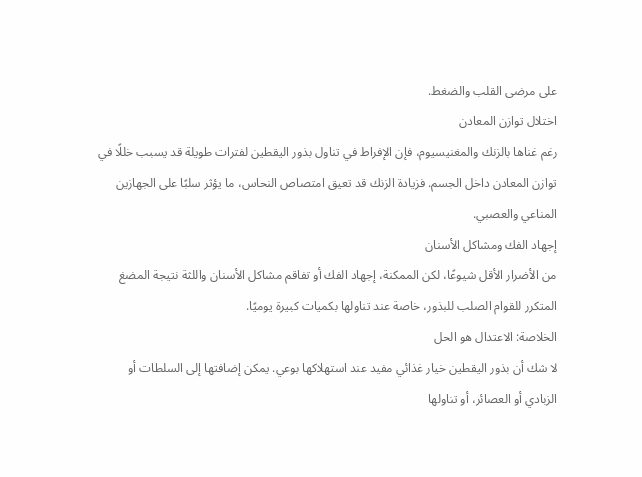على مرضى القلب والضغط.
اختلال توازن المعادن
رغم غناها بالزنك والمغنيسيوم، فإن الإفراط في تناول بذور اليقطين لفترات طويلة قد يسبب خللًا في توازن المعادن داخل الجسم. فزيادة الزنك قد تعيق امتصاص النحاس، ما يؤثر سلبًا على الجهازين المناعي والعصبي.
إجهاد الفك ومشاكل الأسنان
من الأضرار الأقل شيوعًا، لكن الممكنة، إجهاد الفك أو تفاقم مشاكل الأسنان واللثة نتيجة المضغ المتكرر للقوام الصلب للبذور، خاصة عند تناولها بكميات كبيرة يوميًا.
الخلاصة: الاعتدال هو الحل
لا شك أن بذور اليقطين خيار غذائي مفيد عند استهلاكها بوعي. يمكن إضافتها إلى السلطات أو الزبادي أو العصائر، أو تناولها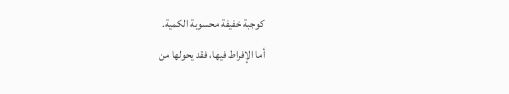كوجبة خفيفة محسوبة الكمية.
أما الإفراط فيها، فقد يحولها من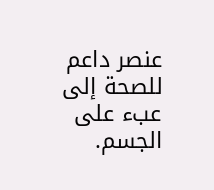عنصر داعم للصحة إلى عبء على الجسم.